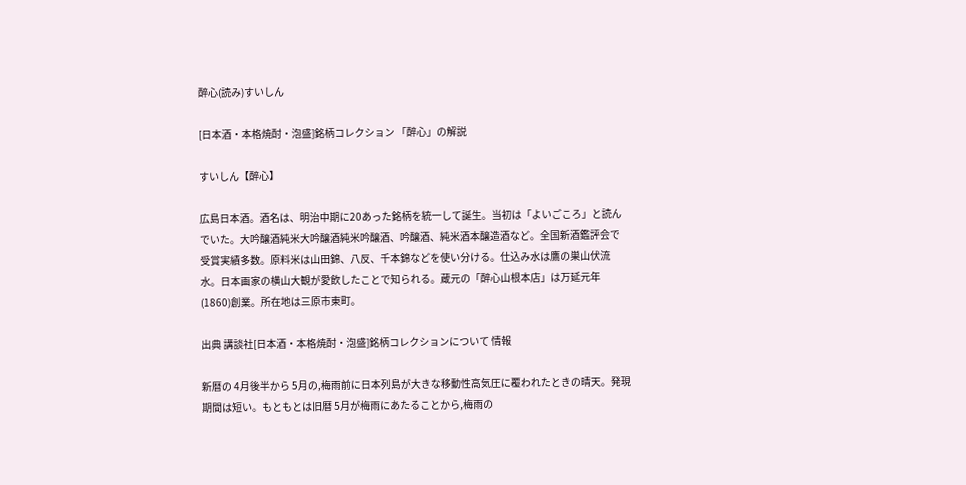醉心(読み)すいしん

[日本酒・本格焼酎・泡盛]銘柄コレクション 「醉心」の解説

すいしん【醉心】

広島日本酒。酒名は、明治中期に20あった銘柄を統一して誕生。当初は「よいごころ」と読んでいた。大吟醸酒純米大吟醸酒純米吟醸酒、吟醸酒、純米酒本醸造酒など。全国新酒鑑評会で受賞実績多数。原料米は山田錦、八反、千本錦などを使い分ける。仕込み水は鷹の巣山伏流水。日本画家の横山大観が愛飲したことで知られる。蔵元の「醉心山根本店」は万延元年(1860)創業。所在地は三原市東町。

出典 講談社[日本酒・本格焼酎・泡盛]銘柄コレクションについて 情報

新暦の 4月後半から 5月の,梅雨前に日本列島が大きな移動性高気圧に覆われたときの晴天。発現期間は短い。もともとは旧暦 5月が梅雨にあたることから,梅雨の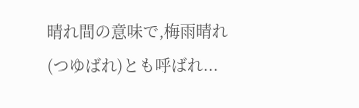晴れ間の意味で,梅雨晴れ(つゆばれ)とも呼ばれ...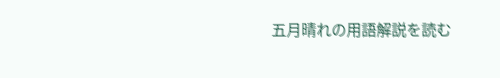五月晴れの用語解説を読む